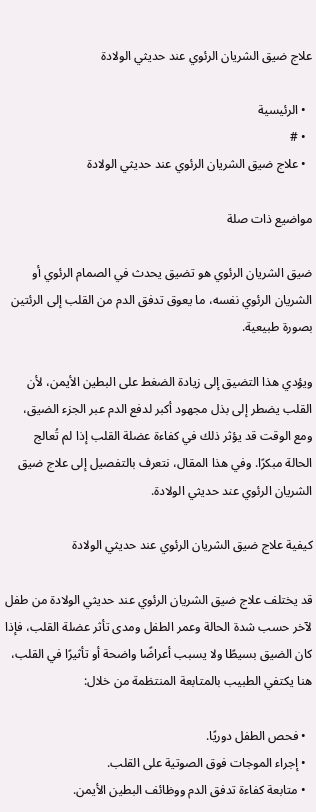علاج ضيق الشريان الرئوي عند حديثي الولادة

  • الرئيسية
  • #
  • علاج ضيق الشريان الرئوي عند حديثي الولادة

مواضيع ذات صلة

ضيق الشريان الرئوي هو تضيق يحدث في الصمام الرئوي أو الشريان الرئوي نفسه، ما يعوق تدفق الدم من القلب إلى الرئتين بصورة طبيعية.

ويؤدي هذا التضيق إلى زيادة الضغط على البطين الأيمن، لأن القلب يضطر إلى بذل مجهود أكبر لدفع الدم عبر الجزء الضيق، ومع الوقت قد يؤثر ذلك في كفاءة عضلة القلب إذا لم تُعالج الحالة مبكرًا. وفي هذا المقال، نتعرف بالتفصيل إلى علاج ضيق الشريان الرئوي عند حديثي الولادة.

كيفية علاج ضيق الشريان الرئوي عند حديثي الولادة

قد يختلف علاج ضيق الشريان الرئوي عند حديثي الولادة من طفل لآخر حسب شدة الحالة وعمر الطفل ومدى تأثر عضلة القلب، فإذا كان الضيق بسيطًا ولا يسبب أعراضًا واضحة أو تأثيرًا في القلب، هنا يكتفي الطبيب بالمتابعة المنتظمة من خلال:

  • فحص الطفل دوريًا.
  • إجراء الموجات فوق الصوتية على القلب.
  • متابعة كفاءة تدفق الدم ووظائف البطين الأيمن.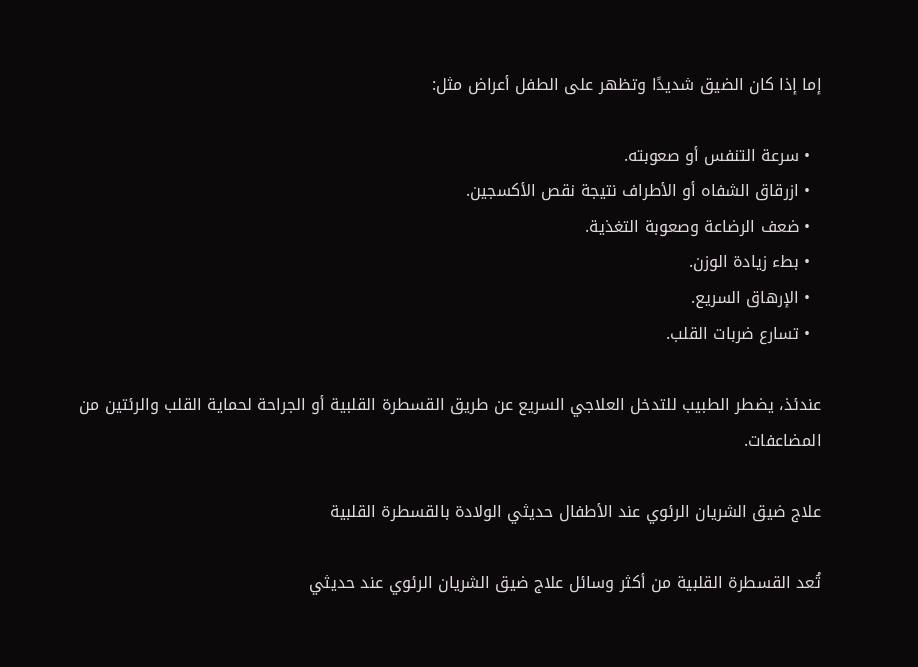إما إذا كان الضيق شديدًا وتظهر على الطفل أعراض مثل:

  • سرعة التنفس أو صعوبته.
  • ازرقاق الشفاه أو الأطراف نتيجة نقص الأكسجين.
  • ضعف الرضاعة وصعوبة التغذية.
  • بطء زيادة الوزن.
  • الإرهاق السريع.
  • تسارع ضربات القلب.

عندئذ، يضطر الطبيب للتدخل العلاجي السريع عن طريق القسطرة القلبية أو الجراحة لحماية القلب والرئتين من المضاعفات.

علاج ضيق الشريان الرئوي عند الأطفال حديثي الولادة بالقسطرة القلبية

تُعد القسطرة القلبية من أكثر وسائل علاج ضيق الشريان الرئوي عند حديثي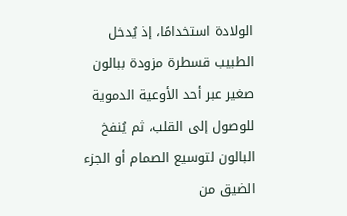الولادة استخدامًا، إذ يُدخل الطبيب قسطرة مزودة ببالون صغير عبر أحد الأوعية الدموية للوصول إلى القلب، ثم يُنفخ البالون لتوسيع الصمام أو الجزء الضيق من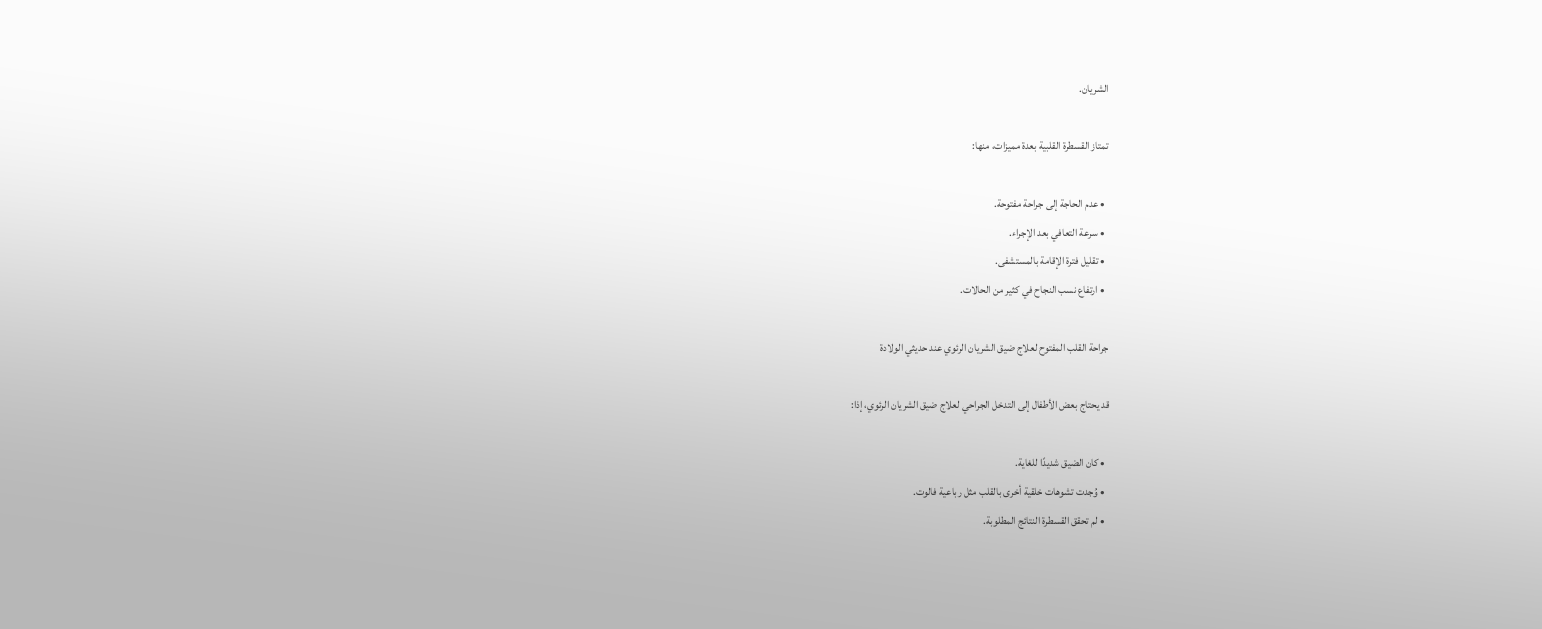الشريان.

تمتاز القسطرة القلبية بعدة مميزات، منها:

  • عدم الحاجة إلى جراحة مفتوحة.
  • سرعة التعافي بعد الإجراء.
  • تقليل فترة الإقامة بالمستشفى.
  • ارتفاع نسب النجاح في كثير من الحالات.

جراحة القلب المفتوح لعلاج ضيق الشريان الرئوي عند حديثي الولادة

قد يحتاج بعض الأطفال إلى التدخل الجراحي لعلاج ضيق الشريان الرئوي، إذا:

  • كان الضيق شديدًا للغاية.
  • وُجدت تشوهات خلقية أخرى بالقلب مثل رباعية فالوت.
  • لم تحقق القسطرة النتائج المطلوبة.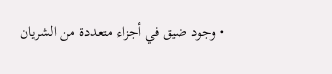• وجود ضيق في أجزاء متعددة من الشريان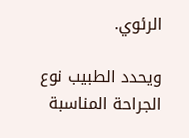الرئوي.

ويحدد الطبيب نوع الجراحة المناسبة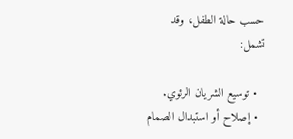حسب حالة الطفل، وقد تشمل:

  • توسيع الشريان الرئوي.
  • إصلاح أو استبدال الصمام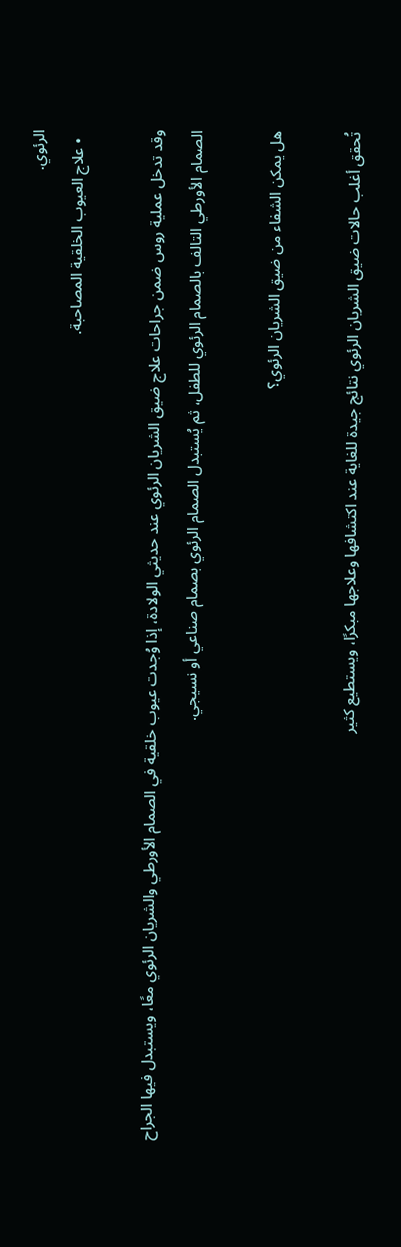الرئوي.
  • علاج العيوب الخلقية المصاحبة.

وقد تدخل عملية روس ضمن جراحات علاج ضيق الشريان الرئوي عند حديثي الولادة، إذا وُجدت عيوب خلقية في الصمام الأورطي والشريان الرئوي معًا، ويستبدل فيها الجراح الصمام الأورطي التالف بالصمام الرئوي للطفل، ثم يُستبدل الصمام الرئوي بصمام صناعي أو نسيجي.

هل يمكن الشفاء من ضيق الشريان الرئوي؟

تُحقق أغلب حالات ضيق الشريان الرئوي نتائج جيدة للغاية عند اكتشافها وعلاجها مبكرًا، ويستطيع كثير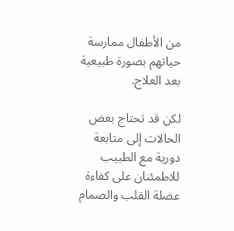من الأطفال ممارسة حياتهم بصورة طبيعية بعد العلاج.

لكن قد تحتاج بعض الحالات إلى متابعة دورية مع الطبيب للاطمئنان على كفاءة عضلة القلب والصمام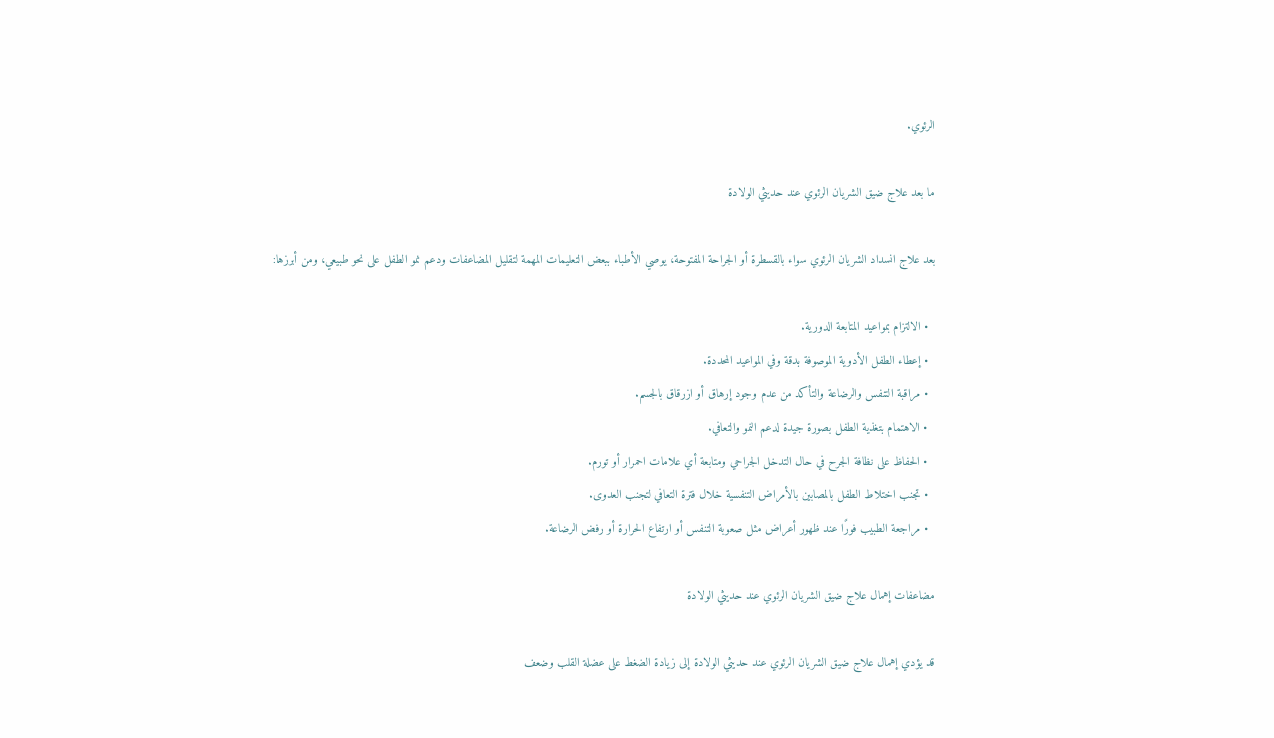الرئوي.

ما بعد علاج ضيق الشريان الرئوي عند حديثي الولادة

بعد علاج انسداد الشريان الرئوي سواء بالقسطرة أو الجراحة المفتوحة، يوصي الأطباء ببعض التعليمات المهمة لتقليل المضاعفات ودعم نمو الطفل على نحو طبيعي، ومن أبرزها:

  • الالتزام بمواعيد المتابعة الدورية.
  • إعطاء الطفل الأدوية الموصوفة بدقة وفي المواعيد المحددة.
  • مراقبة التنفس والرضاعة والتأكد من عدم وجود إرهاق أو ازرقاق بالجسم.
  • الاهتمام بتغذية الطفل بصورة جيدة لدعم النمو والتعافي.
  • الحفاظ على نظافة الجرح في حال التدخل الجراحي ومتابعة أي علامات احمرار أو تورم.
  • تجنب اختلاط الطفل بالمصابين بالأمراض التنفسية خلال فترة التعافي لتجنب العدوى.
  • مراجعة الطبيب فورًا عند ظهور أعراض مثل صعوبة التنفس أو ارتفاع الحرارة أو رفض الرضاعة.

مضاعفات إهمال علاج ضيق الشريان الرئوي عند حديثي الولادة

قد يؤدي إهمال علاج ضيق الشريان الرئوي عند حديثي الولادة إلى زيادة الضغط على عضلة القلب وضعف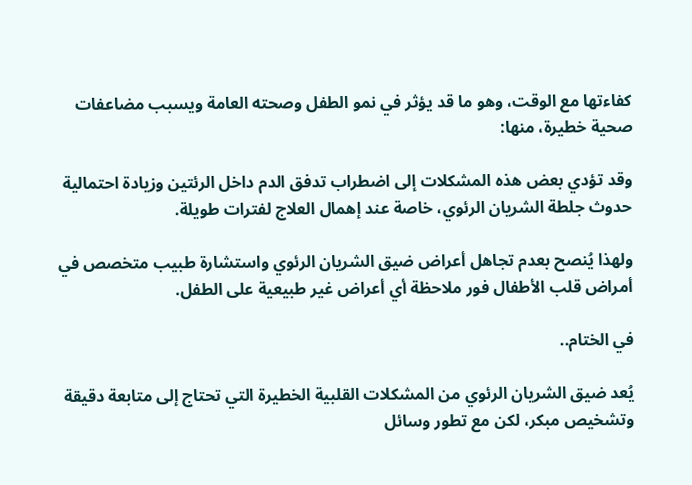كفاءتها مع الوقت، وهو ما قد يؤثر في نمو الطفل وصحته العامة ويسبب مضاعفات صحية خطيرة، منها:

وقد تؤدي بعض هذه المشكلات إلى اضطراب تدفق الدم داخل الرئتين وزيادة احتمالية حدوث جلطة الشريان الرئوي، خاصة عند إهمال العلاج لفترات طويلة.

ولهذا يُنصح بعدم تجاهل أعراض ضيق الشريان الرئوي واستشارة طبيب متخصص في أمراض قلب الأطفال فور ملاحظة أي أعراض غير طبيعية على الطفل.

في الختام..

يُعد ضيق الشريان الرئوي من المشكلات القلبية الخطيرة التي تحتاج إلى متابعة دقيقة وتشخيص مبكر، لكن مع تطور وسائل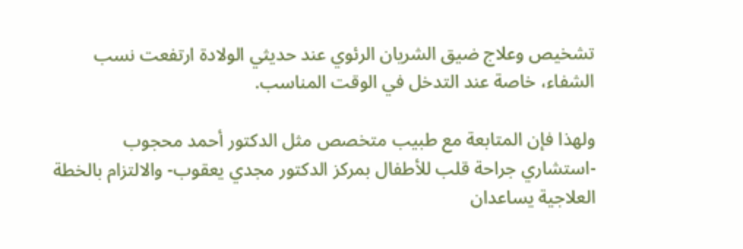تشخيص وعلاج ضيق الشريان الرئوي عند حديثي الولادة ارتفعت نسب الشفاء، خاصة عند التدخل في الوقت المناسب.

ولهذا فإن المتابعة مع طبيب متخصص مثل الدكتور أحمد محجوب -استشاري جراحة قلب للأطفال بمركز الدكتور مجدي يعقوب- والالتزام بالخطة العلاجية يساعدان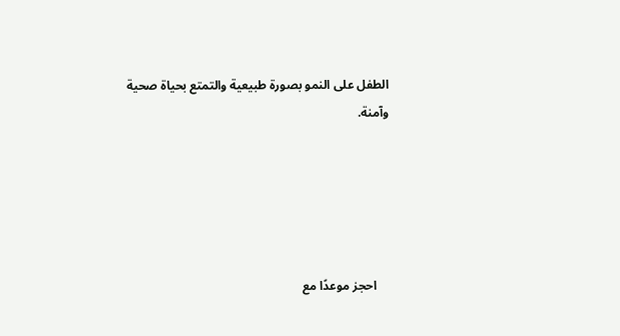الطفل على النمو بصورة طبيعية والتمتع بحياة صحية وآمنة.





    احجز موعدًا مع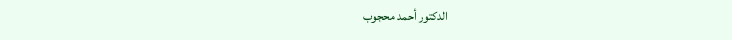الدكتور أحمد محجوب